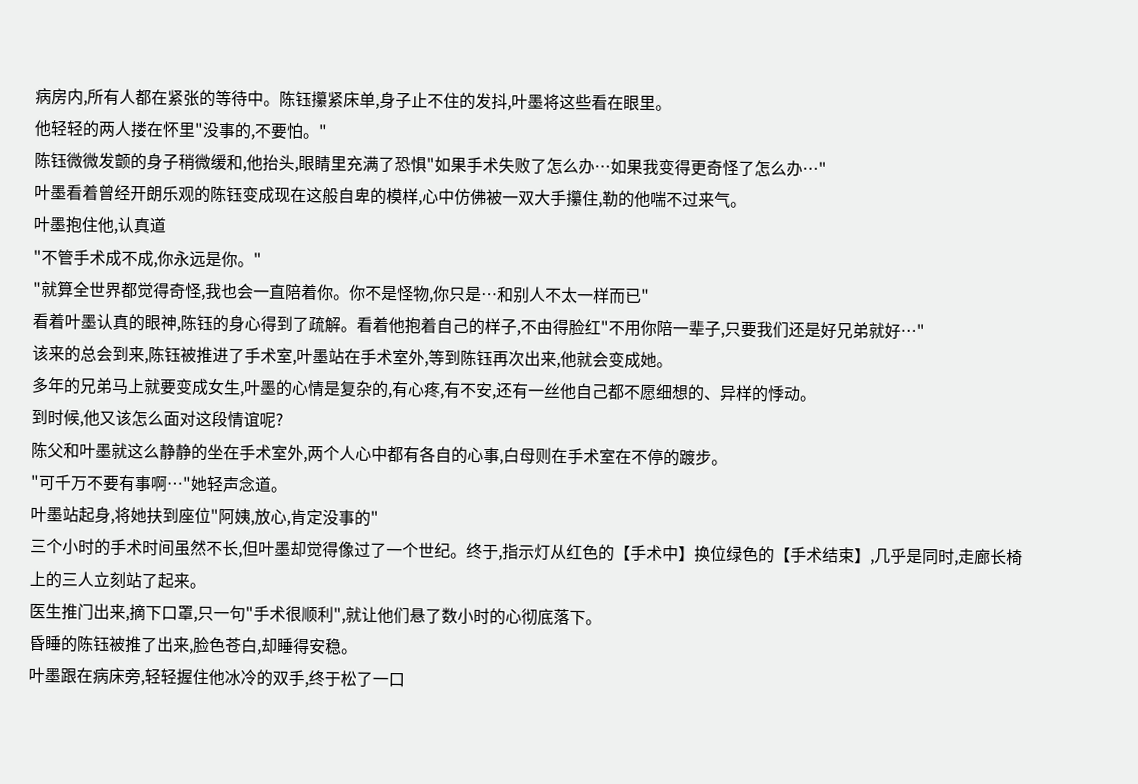病房内,所有人都在紧张的等待中。陈钰攥紧床单,身子止不住的发抖,叶墨将这些看在眼里。
他轻轻的两人搂在怀里"没事的,不要怕。"
陈钰微微发颤的身子稍微缓和,他抬头,眼睛里充满了恐惧"如果手术失败了怎么办…如果我变得更奇怪了怎么办…"
叶墨看着曾经开朗乐观的陈钰变成现在这般自卑的模样,心中仿佛被一双大手攥住,勒的他喘不过来气。
叶墨抱住他,认真道
"不管手术成不成,你永远是你。"
"就算全世界都觉得奇怪,我也会一直陪着你。你不是怪物,你只是…和别人不太一样而已"
看着叶墨认真的眼神,陈钰的身心得到了疏解。看着他抱着自己的样子,不由得脸红"不用你陪一辈子,只要我们还是好兄弟就好…"
该来的总会到来,陈钰被推进了手术室,叶墨站在手术室外,等到陈钰再次出来,他就会变成她。
多年的兄弟马上就要变成女生,叶墨的心情是复杂的,有心疼,有不安,还有一丝他自己都不愿细想的、异样的悸动。
到时候,他又该怎么面对这段情谊呢?
陈父和叶墨就这么静静的坐在手术室外,两个人心中都有各自的心事,白母则在手术室在不停的踱步。
"可千万不要有事啊…"她轻声念道。
叶墨站起身,将她扶到座位"阿姨,放心,肯定没事的"
三个小时的手术时间虽然不长,但叶墨却觉得像过了一个世纪。终于,指示灯从红色的【手术中】换位绿色的【手术结束】,几乎是同时,走廊长椅上的三人立刻站了起来。
医生推门出来,摘下口罩,只一句"手术很顺利",就让他们悬了数小时的心彻底落下。
昏睡的陈钰被推了出来,脸色苍白,却睡得安稳。
叶墨跟在病床旁,轻轻握住他冰冷的双手,终于松了一口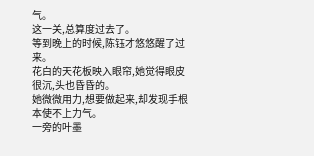气。
这一关,总算度过去了。
等到晚上的时候,陈钰才悠悠醒了过来。
花白的天花板映入眼帘,她觉得眼皮很沉,头也昏昏的。
她微微用力,想要做起来,却发现手根本使不上力气。
一旁的叶墨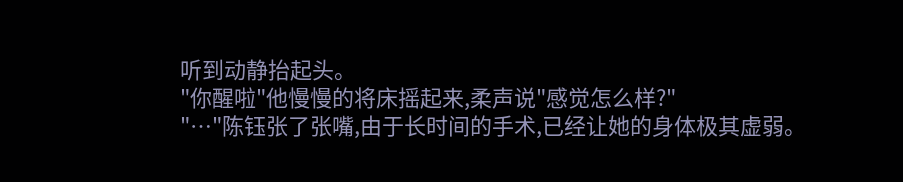听到动静抬起头。
"你醒啦"他慢慢的将床摇起来,柔声说"感觉怎么样?"
"…"陈钰张了张嘴,由于长时间的手术,已经让她的身体极其虚弱。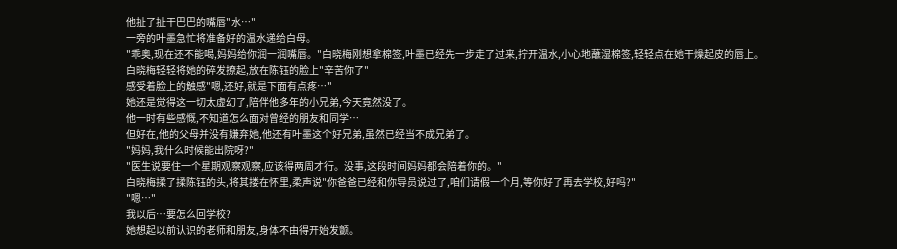他扯了扯干巴巴的嘴唇"水…"
一旁的叶墨急忙将准备好的温水递给白母。
"乖奥,现在还不能喝,妈妈给你润一润嘴唇。"白晓梅刚想拿棉签,叶墨已经先一步走了过来,拧开温水,小心地蘸湿棉签,轻轻点在她干燥起皮的唇上。
白晓梅轻轻将她的碎发撩起,放在陈钰的脸上"辛苦你了"
感受着脸上的触感"嗯,还好,就是下面有点疼…"
她还是觉得这一切太虚幻了,陪伴他多年的小兄弟,今天竟然没了。
他一时有些感慨,不知道怎么面对曾经的朋友和同学…
但好在,他的父母并没有嫌弃她,他还有叶墨这个好兄弟,虽然已经当不成兄弟了。
"妈妈,我什么时候能出院呀?"
"医生说要住一个星期观察观察,应该得两周才行。没事,这段时间妈妈都会陪着你的。"
白晓梅揉了揉陈钰的头,将其搂在怀里,柔声说"你爸爸已经和你导员说过了,咱们请假一个月,等你好了再去学校,好吗?"
"嗯…"
我以后…要怎么回学校?
她想起以前认识的老师和朋友,身体不由得开始发颤。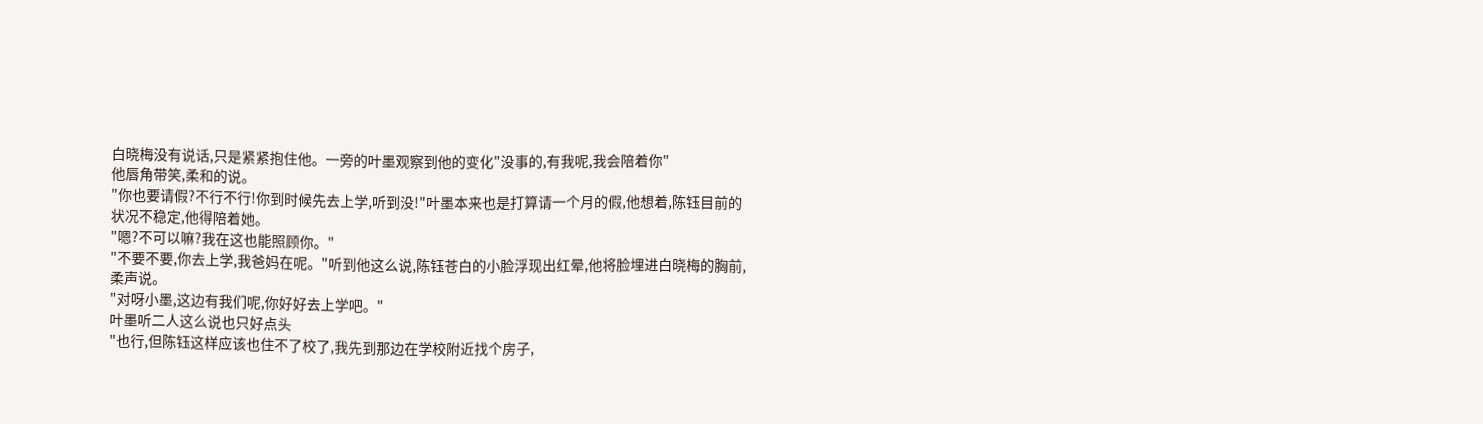白晓梅没有说话,只是紧紧抱住他。一旁的叶墨观察到他的变化"没事的,有我呢,我会陪着你"
他唇角带笑,柔和的说。
"你也要请假?不行不行!你到时候先去上学,听到没!"叶墨本来也是打算请一个月的假,他想着,陈钰目前的状况不稳定,他得陪着她。
"嗯?不可以嘛?我在这也能照顾你。"
"不要不要,你去上学,我爸妈在呢。"听到他这么说,陈钰苍白的小脸浮现出红晕,他将脸埋进白晓梅的胸前,柔声说。
"对呀小墨,这边有我们呢,你好好去上学吧。"
叶墨听二人这么说也只好点头
"也行,但陈钰这样应该也住不了校了,我先到那边在学校附近找个房子,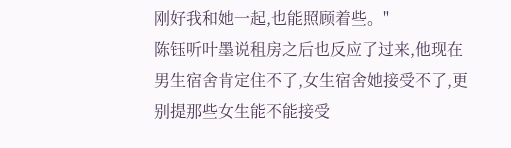刚好我和她一起,也能照顾着些。"
陈钰听叶墨说租房之后也反应了过来,他现在男生宿舍肯定住不了,女生宿舍她接受不了,更别提那些女生能不能接受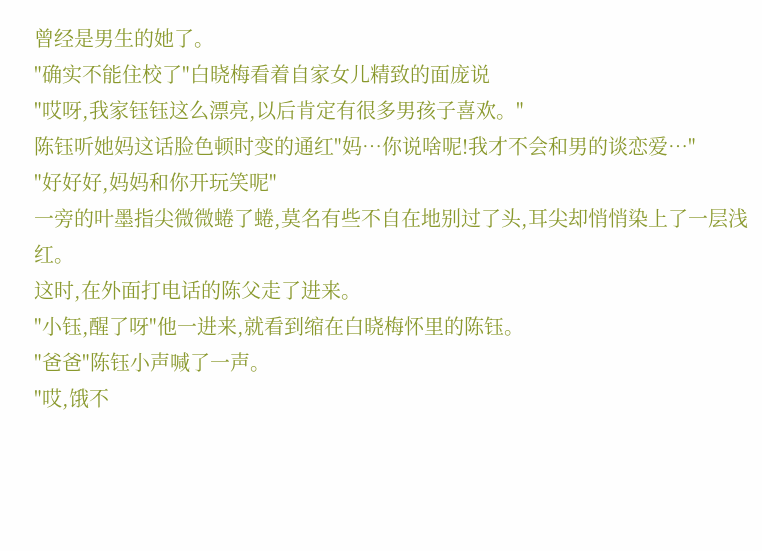曾经是男生的她了。
"确实不能住校了"白晓梅看着自家女儿精致的面庞说
"哎呀,我家钰钰这么漂亮,以后肯定有很多男孩子喜欢。"
陈钰听她妈这话脸色顿时变的通红"妈…你说啥呢!我才不会和男的谈恋爱…"
"好好好,妈妈和你开玩笑呢"
一旁的叶墨指尖微微蜷了蜷,莫名有些不自在地别过了头,耳尖却悄悄染上了一层浅红。
这时,在外面打电话的陈父走了进来。
"小钰,醒了呀"他一进来,就看到缩在白晓梅怀里的陈钰。
"爸爸"陈钰小声喊了一声。
"哎,饿不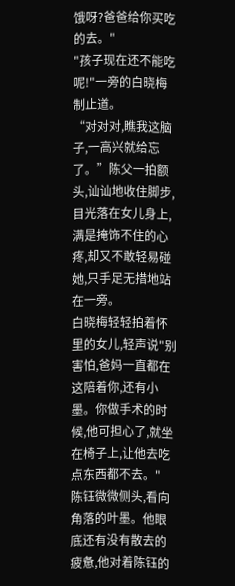饿呀?爸爸给你买吃的去。"
"孩子现在还不能吃呢!"一旁的白晓梅制止道。
“对对对,瞧我这脑子,一高兴就给忘了。”陈父一拍额头,讪讪地收住脚步,目光落在女儿身上,满是掩饰不住的心疼,却又不敢轻易碰她,只手足无措地站在一旁。
白晓梅轻轻拍着怀里的女儿,轻声说"别害怕,爸妈一直都在这陪着你,还有小墨。你做手术的时候,他可担心了,就坐在椅子上,让他去吃点东西都不去。"
陈钰微微侧头,看向角落的叶墨。他眼底还有没有散去的疲惫,他对着陈钰的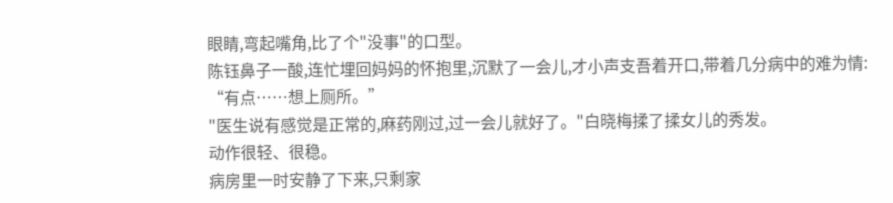眼睛,弯起嘴角,比了个"没事"的口型。
陈钰鼻子一酸,连忙埋回妈妈的怀抱里,沉默了一会儿,才小声支吾着开口,带着几分病中的难为情:
“有点……想上厕所。”
"医生说有感觉是正常的,麻药刚过,过一会儿就好了。"白晓梅揉了揉女儿的秀发。
动作很轻、很稳。
病房里一时安静了下来,只剩家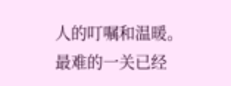人的叮嘱和温暖。
最难的一关已经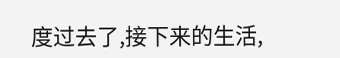度过去了,接下来的生活,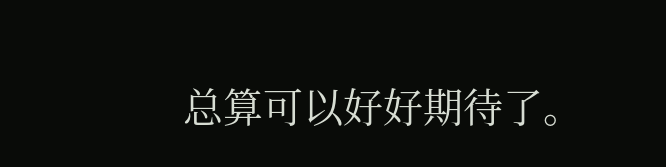总算可以好好期待了。